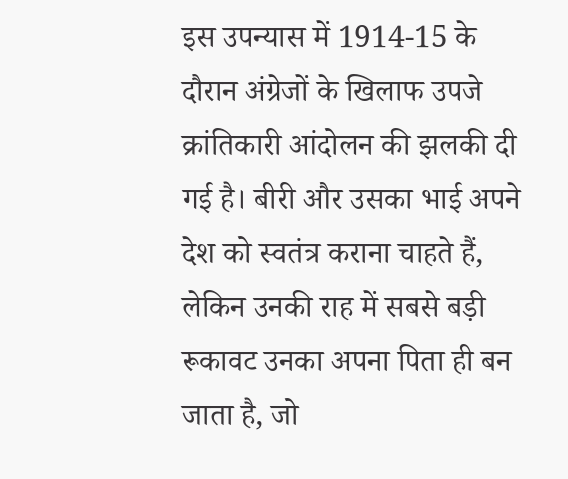इस उपन्यास में 1914-15 के दौरान अंग्रेजों के खिलाफ उपजे क्रांतिकारी आंदोलन की झलकी दी गई है। बीरी और उसका भाई अपने देश को स्वतंत्र कराना चाहते हैं, लेकिन उनकी राह में सबसे बड़ी रूकावट उनका अपना पिता ही बन जाता है, जो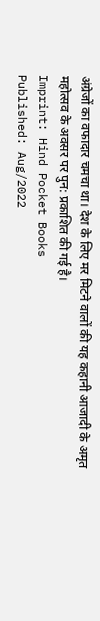अंग्रेजों का वफादार चमचा था। देश के लिए मर मिटने वालों की यह कहानी आजादी के अमृत महोत्सव के अवसर पर पुन: प्रकाशित की गई है।
Imprint: Hind Pocket Books
Published: Aug/2022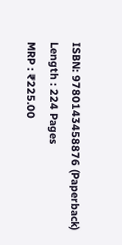ISBN: 9780143458876 (Paperback)
Length : 224 Pages
MRP : ₹225.00